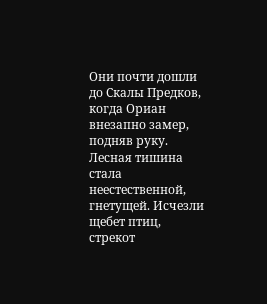Они почти дошли до Скалы Предков, когда Ориан внезапно замер, подняв руку. Лесная тишина стала неестественной, гнетущей. Исчезли щебет птиц, стрекот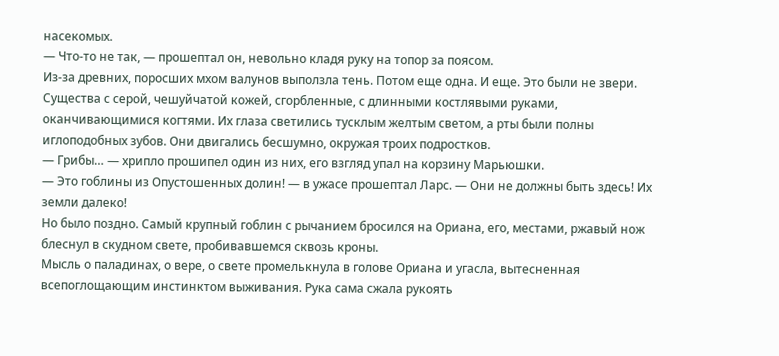насекомых.
— Что-то не так, — прошептал он, невольно кладя руку на топор за поясом.
Из-за древних, поросших мхом валунов выползла тень. Потом еще одна. И еще. Это были не звери. Существа с серой, чешуйчатой кожей, сгорбленные, с длинными костлявыми руками, оканчивающимися когтями. Их глаза светились тусклым желтым светом, а рты были полны иглоподобных зубов. Они двигались бесшумно, окружая троих подростков.
— Грибы… — хрипло прошипел один из них, его взгляд упал на корзину Марьюшки.
— Это гоблины из Опустошенных долин! — в ужасе прошептал Ларс. — Они не должны быть здесь! Их земли далеко!
Но было поздно. Самый крупный гоблин с рычанием бросился на Ориана, его, местами, ржавый нож блеснул в скудном свете, пробивавшемся сквозь кроны.
Мысль о паладинах, о вере, о свете промелькнула в голове Ориана и угасла, вытесненная всепоглощающим инстинктом выживания. Рука сама сжала рукоять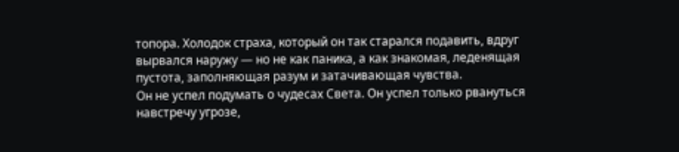топора. Холодок страха, который он так старался подавить, вдруг вырвался наружу — но не как паника, а как знакомая, леденящая пустота, заполняющая разум и затачивающая чувства.
Он не успел подумать о чудесах Света. Он успел только рвануться навстречу угрозе,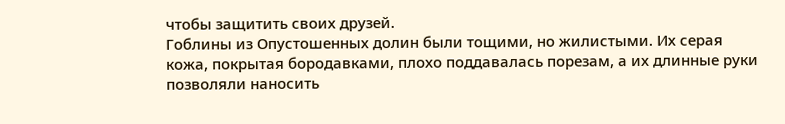чтобы защитить своих друзей.
Гоблины из Опустошенных долин были тощими, но жилистыми. Их серая кожа, покрытая бородавками, плохо поддавалась порезам, а их длинные руки позволяли наносить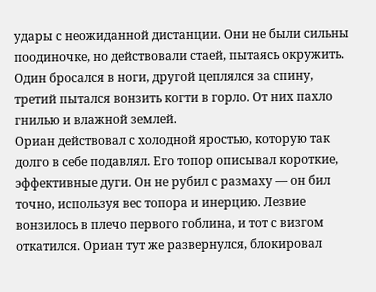удары с неожиданной дистанции. Они не были сильны поодиночке, но действовали стаей, пытаясь окружить. Один бросался в ноги, другой цеплялся за спину, третий пытался вонзить когти в горло. От них пахло гнилью и влажной землей.
Ориан действовал с холодной яростью, которую так долго в себе подавлял. Его топор описывал короткие, эффективные дуги. Он не рубил с размаху — он бил точно, используя вес топора и инерцию. Лезвие вонзилось в плечо первого гоблина, и тот с визгом откатился. Ориан тут же развернулся, блокировал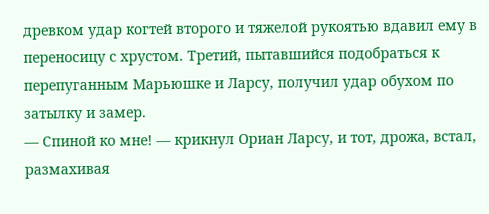древком удар когтей второго и тяжелой рукоятью вдавил ему в переносицу с хрустом. Третий, пытавшийся подобраться к перепуганным Марьюшке и Ларсу, получил удар обухом по затылку и замер.
— Спиной ко мне! — крикнул Ориан Ларсу, и тот, дрожа, встал, размахивая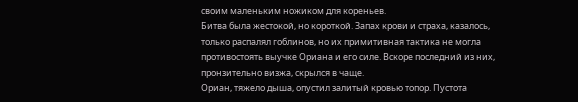своим маленьким ножиком для кореньев.
Битва была жестокой, но короткой. Запах крови и страха, казалось, только распалял гоблинов, но их примитивная тактика не могла противостоять выучке Ориана и его силе. Вскоре последний из них, пронзительно визжа, скрылся в чаще.
Ориан, тяжело дыша, опустил залитый кровью топор. Пустота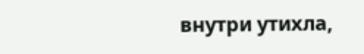внутри утихла,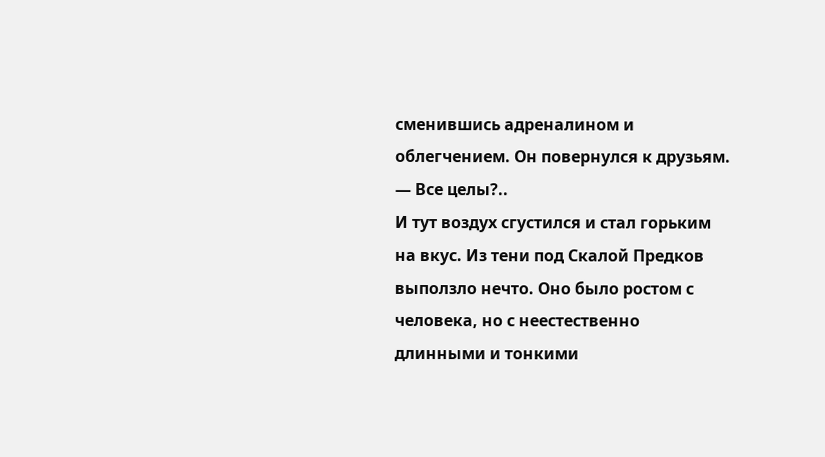сменившись адреналином и облегчением. Он повернулся к друзьям.
— Все целы?..
И тут воздух сгустился и стал горьким на вкус. Из тени под Скалой Предков выползло нечто. Оно было ростом с человека, но с неестественно длинными и тонкими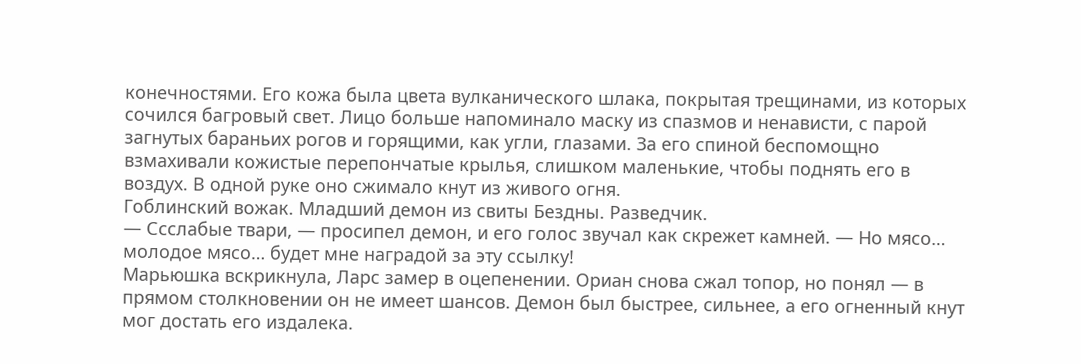конечностями. Его кожа была цвета вулканического шлака, покрытая трещинами, из которых сочился багровый свет. Лицо больше напоминало маску из спазмов и ненависти, с парой загнутых бараньих рогов и горящими, как угли, глазами. За его спиной беспомощно взмахивали кожистые перепончатые крылья, слишком маленькие, чтобы поднять его в воздух. В одной руке оно сжимало кнут из живого огня.
Гоблинский вожак. Младший демон из свиты Бездны. Разведчик.
— Ссслабые твари, — просипел демон, и его голос звучал как скрежет камней. — Но мясо… молодое мясо… будет мне наградой за эту ссылку!
Марьюшка вскрикнула, Ларс замер в оцепенении. Ориан снова сжал топор, но понял — в прямом столкновении он не имеет шансов. Демон был быстрее, сильнее, а его огненный кнут мог достать его издалека.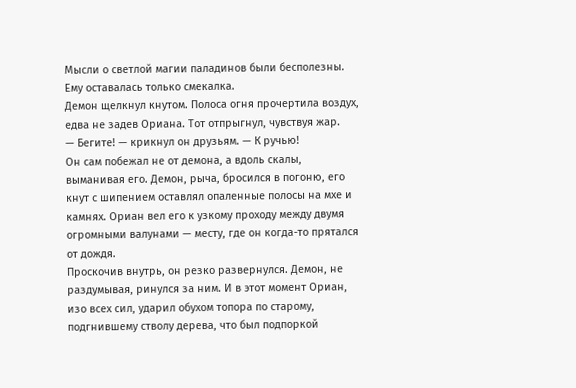Мысли о светлой магии паладинов были бесполезны. Ему оставалась только смекалка.
Демон щелкнул кнутом. Полоса огня прочертила воздух, едва не задев Ориана. Тот отпрыгнул, чувствуя жар.
— Бегите! — крикнул он друзьям. — К ручью!
Он сам побежал не от демона, а вдоль скалы, выманивая его. Демон, рыча, бросился в погоню, его кнут с шипением оставлял опаленные полосы на мхе и камнях. Ориан вел его к узкому проходу между двумя огромными валунами — месту, где он когда-то прятался от дождя.
Проскочив внутрь, он резко развернулся. Демон, не раздумывая, ринулся за ним. И в этот момент Ориан, изо всех сил, ударил обухом топора по старому, подгнившему стволу дерева, что был подпоркой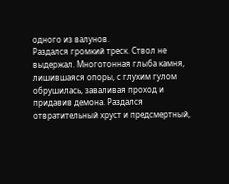одного из валунов.
Раздался громкий треск. Ствол не выдержал. Многотонная глыба камня, лишившаяся опоры, с глухим гулом обрушилась, заваливая проход и придавив демона. Раздался отвратительный хруст и предсмертный,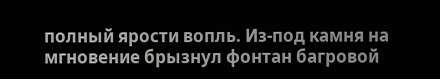полный ярости вопль. Из-под камня на мгновение брызнул фонтан багровой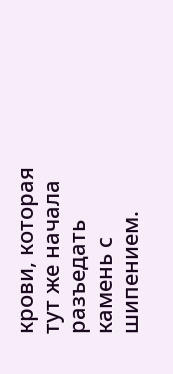крови, которая тут же начала разъедать камень с шипением.